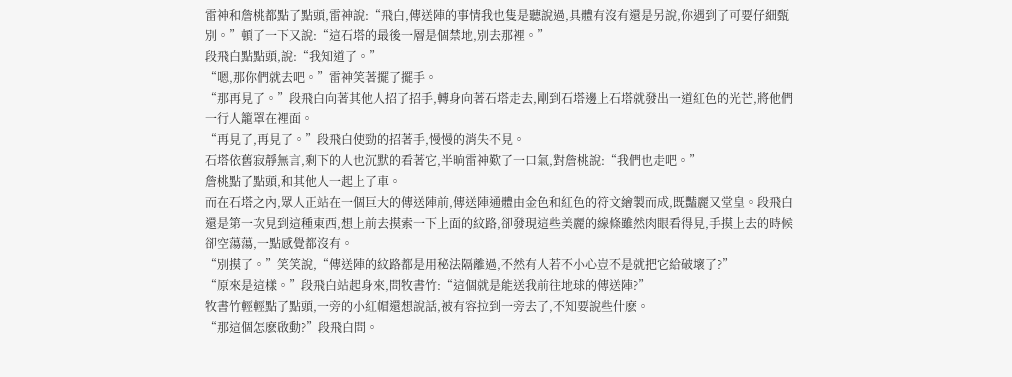雷神和詹桃都點了點頭,雷神說:“飛白,傳送陣的事情我也隻是聽說過,具體有沒有還是另說,你遇到了可要仔細甄別。”頓了一下又說:“這石塔的最後一層是個禁地,別去那裡。”
段飛白點點頭,說:“我知道了。”
“嗯,那你們就去吧。”雷神笑著擺了擺手。
“那再見了。”段飛白向著其他人招了招手,轉身向著石塔走去,剛到石塔邊上石塔就發出一道紅色的光芒,將他們一行人籠罩在裡面。
“再見了,再見了。”段飛白使勁的招著手,慢慢的消失不見。
石塔依舊寂靜無言,剩下的人也沉默的看著它,半晌雷神歎了一口氣,對詹桃說:“我們也走吧。”
詹桃點了點頭,和其他人一起上了車。
而在石塔之內,眾人正站在一個巨大的傳送陣前,傳送陣通體由金色和紅色的符文繪製而成,既豔麗又堂皇。段飛白還是第一次見到這種東西,想上前去摸索一下上面的紋路,卻發現這些美麗的線條雖然肉眼看得見,手摸上去的時候卻空蕩蕩,一點感覺都沒有。
“別摸了。”笑笑說,“傳送陣的紋路都是用秘法隔離過,不然有人若不小心豈不是就把它給破壞了?”
“原來是這樣。”段飛白站起身來,問牧書竹:“這個就是能送我前往地球的傳送陣?”
牧書竹輕輕點了點頭,一旁的小紅帽還想說話,被有容拉到一旁去了,不知要說些什麽。
“那這個怎麽啟動?”段飛白問。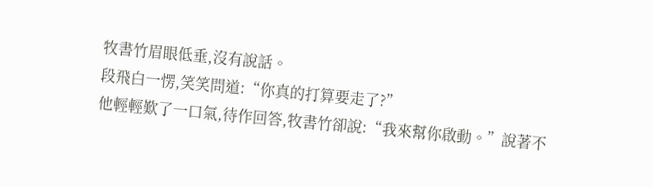牧書竹眉眼低垂,沒有說話。
段飛白一愣,笑笑問道:“你真的打算要走了?”
他輕輕歎了一口氣,待作回答,牧書竹卻說:“我來幫你啟動。”說著不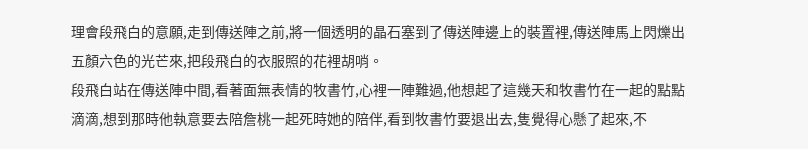理會段飛白的意願,走到傳送陣之前,將一個透明的晶石塞到了傳送陣邊上的裝置裡,傳送陣馬上閃爍出五顏六色的光芒來,把段飛白的衣服照的花裡胡哨。
段飛白站在傳送陣中間,看著面無表情的牧書竹,心裡一陣難過,他想起了這幾天和牧書竹在一起的點點滴滴,想到那時他執意要去陪詹桃一起死時她的陪伴,看到牧書竹要退出去,隻覺得心懸了起來,不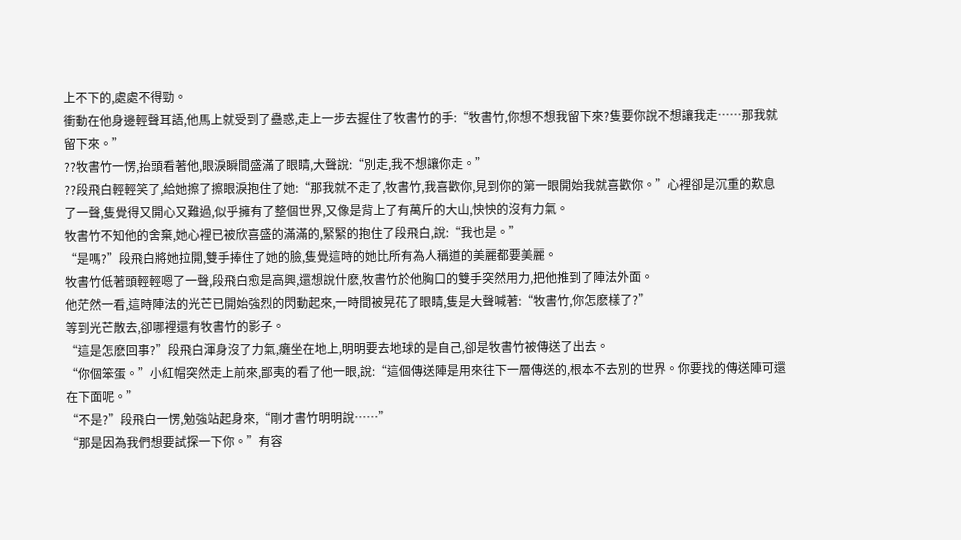上不下的,處處不得勁。
衝動在他身邊輕聲耳語,他馬上就受到了蠱惑,走上一步去握住了牧書竹的手:“牧書竹,你想不想我留下來?隻要你說不想讓我走……那我就留下來。”
??牧書竹一愣,抬頭看著他,眼淚瞬間盛滿了眼睛,大聲說:“別走,我不想讓你走。”
??段飛白輕輕笑了,給她擦了擦眼淚抱住了她:“那我就不走了,牧書竹,我喜歡你,見到你的第一眼開始我就喜歡你。”心裡卻是沉重的歎息了一聲,隻覺得又開心又難過,似乎擁有了整個世界,又像是背上了有萬斤的大山,怏怏的沒有力氣。
牧書竹不知他的舍棄,她心裡已被欣喜盛的滿滿的,緊緊的抱住了段飛白,說:“我也是。”
“是嗎?”段飛白將她拉開,雙手捧住了她的臉,隻覺這時的她比所有為人稱道的美麗都要美麗。
牧書竹低著頭輕輕嗯了一聲,段飛白愈是高興,還想說什麽,牧書竹於他胸口的雙手突然用力,把他推到了陣法外面。
他茫然一看,這時陣法的光芒已開始強烈的閃動起來,一時間被晃花了眼睛,隻是大聲喊著:“牧書竹,你怎麽樣了?”
等到光芒散去,卻哪裡還有牧書竹的影子。
“這是怎麽回事?”段飛白渾身沒了力氣,癱坐在地上,明明要去地球的是自己,卻是牧書竹被傳送了出去。
“你個笨蛋。”小紅帽突然走上前來,鄙夷的看了他一眼,說:“這個傳送陣是用來往下一層傳送的,根本不去別的世界。你要找的傳送陣可還在下面呢。”
“不是?”段飛白一愣,勉強站起身來,“剛才書竹明明說……”
“那是因為我們想要試探一下你。”有容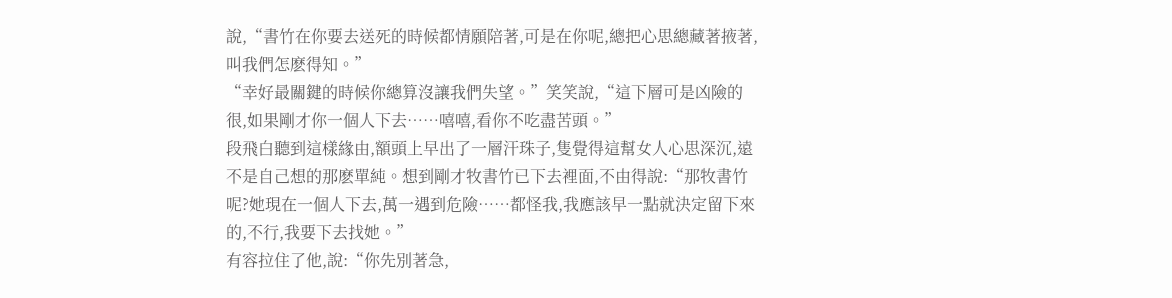說,“書竹在你要去送死的時候都情願陪著,可是在你呢,總把心思總藏著掖著,叫我們怎麽得知。”
“幸好最關鍵的時候你總算沒讓我們失望。”笑笑說,“這下層可是凶險的很,如果剛才你一個人下去……嘻嘻,看你不吃盡苦頭。”
段飛白聽到這樣緣由,額頭上早出了一層汗珠子,隻覺得這幫女人心思深沉,遠不是自己想的那麽單純。想到剛才牧書竹已下去裡面,不由得說:“那牧書竹呢?她現在一個人下去,萬一遇到危險……都怪我,我應該早一點就決定留下來的,不行,我要下去找她。”
有容拉住了他,說:“你先別著急,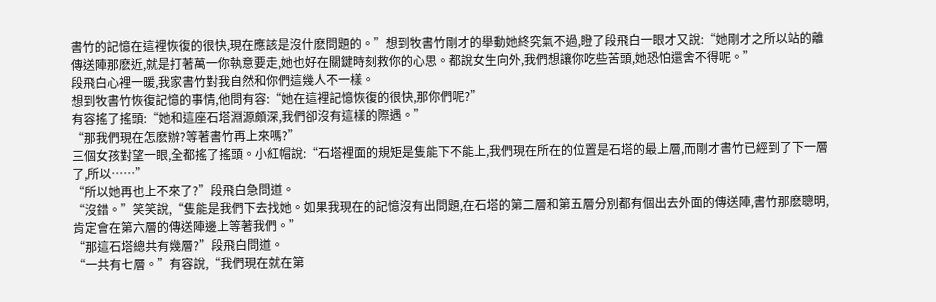書竹的記憶在這裡恢復的很快,現在應該是沒什麽問題的。”想到牧書竹剛才的舉動她終究氣不過,瞪了段飛白一眼才又說:“她剛才之所以站的離傳送陣那麽近,就是打著萬一你執意要走,她也好在關鍵時刻救你的心思。都說女生向外,我們想讓你吃些苦頭,她恐怕還舍不得呢。”
段飛白心裡一暖,我家書竹對我自然和你們這幾人不一樣。
想到牧書竹恢復記憶的事情,他問有容:“她在這裡記憶恢復的很快,那你們呢?”
有容搖了搖頭:“她和這座石塔淵源頗深,我們卻沒有這樣的際遇。”
“那我們現在怎麽辦?等著書竹再上來嗎?”
三個女孩對望一眼,全都搖了搖頭。小紅帽說:“石塔裡面的規矩是隻能下不能上,我們現在所在的位置是石塔的最上層,而剛才書竹已經到了下一層了,所以……”
“所以她再也上不來了?”段飛白急問道。
“沒錯。”笑笑說,“隻能是我們下去找她。如果我現在的記憶沒有出問題,在石塔的第二層和第五層分別都有個出去外面的傳送陣,書竹那麽聰明,肯定會在第六層的傳送陣邊上等著我們。”
“那這石塔總共有幾層?”段飛白問道。
“一共有七層。”有容說,“我們現在就在第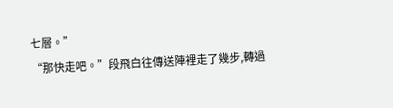七層。”
“那快走吧。”段飛白往傳送陣裡走了幾步,轉過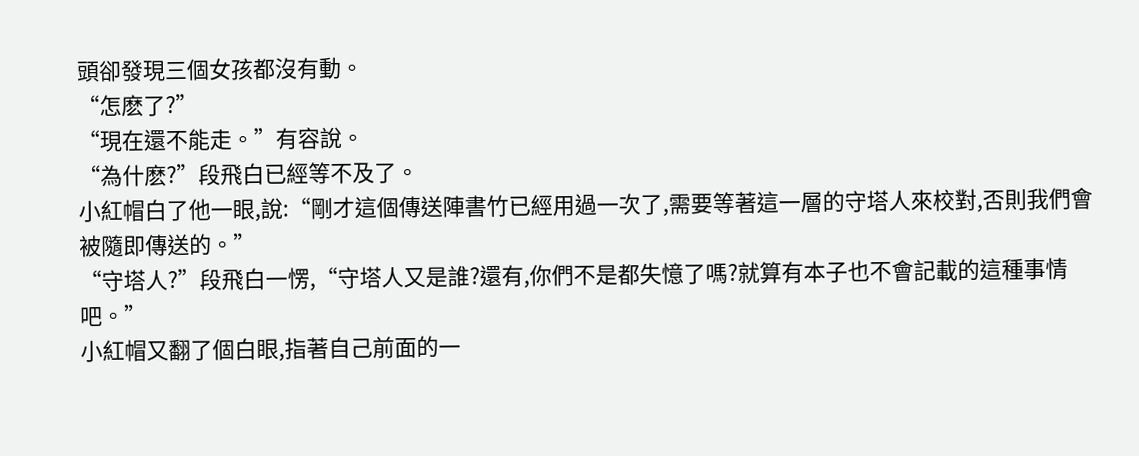頭卻發現三個女孩都沒有動。
“怎麽了?”
“現在還不能走。”有容說。
“為什麽?”段飛白已經等不及了。
小紅帽白了他一眼,說:“剛才這個傳送陣書竹已經用過一次了,需要等著這一層的守塔人來校對,否則我們會被隨即傳送的。”
“守塔人?”段飛白一愣,“守塔人又是誰?還有,你們不是都失憶了嗎?就算有本子也不會記載的這種事情吧。”
小紅帽又翻了個白眼,指著自己前面的一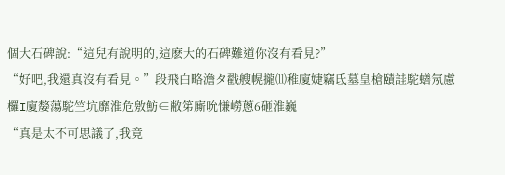個大石碑說:“這兒有說明的,這麽大的石碑難道你沒有看見?”
“好吧,我還真沒有看見。”段飛白略澹タ戳艘幌攏⑾稚廈婕竊氐墓皇槍賾詿駝蟮氖慮欏I廈嫠蕩駝竺坑靡淮危敫魴∈敝笫廝吮慊嶗蔥6砸淮巍
“真是太不可思議了,我竟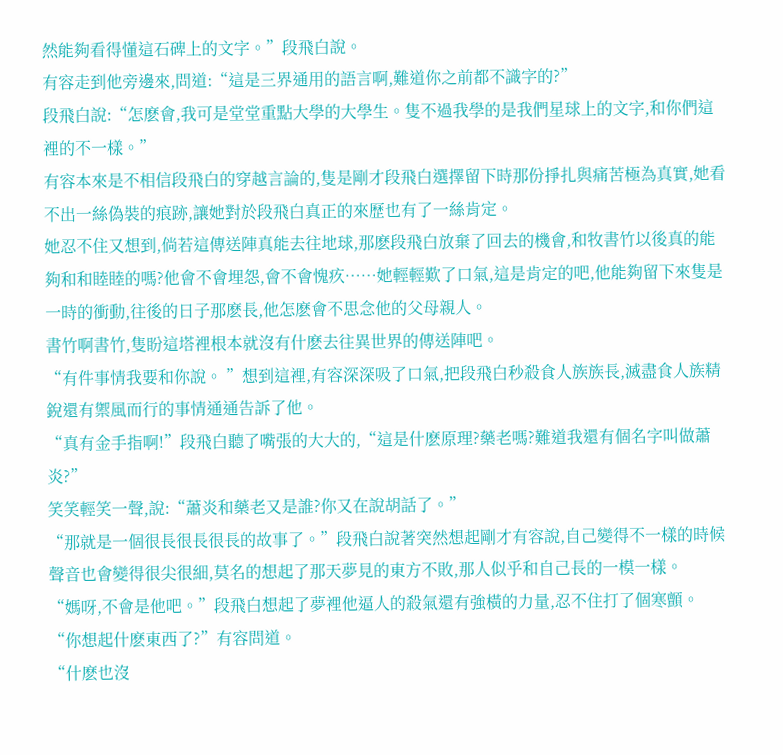然能夠看得懂這石碑上的文字。”段飛白說。
有容走到他旁邊來,問道:“這是三界通用的語言啊,難道你之前都不識字的?”
段飛白說:“怎麽會,我可是堂堂重點大學的大學生。隻不過我學的是我們星球上的文字,和你們這裡的不一樣。”
有容本來是不相信段飛白的穿越言論的,隻是剛才段飛白選擇留下時那份掙扎與痛苦極為真實,她看不出一絲偽裝的痕跡,讓她對於段飛白真正的來歷也有了一絲肯定。
她忍不住又想到,倘若這傳送陣真能去往地球,那麽段飛白放棄了回去的機會,和牧書竹以後真的能夠和和睦睦的嗎?他會不會埋怨,會不會愧疚……她輕輕歎了口氣,這是肯定的吧,他能夠留下來隻是一時的衝動,往後的日子那麽長,他怎麽會不思念他的父母親人。
書竹啊書竹,隻盼這塔裡根本就沒有什麽去往異世界的傳送陣吧。
“有件事情我要和你說。 ”想到這裡,有容深深吸了口氣,把段飛白秒殺食人族族長,滅盡食人族精銳還有禦風而行的事情通通告訴了他。
“真有金手指啊!”段飛白聽了嘴張的大大的,“這是什麽原理?藥老嗎?難道我還有個名字叫做蕭炎?”
笑笑輕笑一聲,說:“蕭炎和藥老又是誰?你又在說胡話了。”
“那就是一個很長很長很長的故事了。”段飛白說著突然想起剛才有容說,自己變得不一樣的時候聲音也會變得很尖很細,莫名的想起了那天夢見的東方不敗,那人似乎和自己長的一模一樣。
“媽呀,不會是他吧。”段飛白想起了夢裡他逼人的殺氣還有強橫的力量,忍不住打了個寒顫。
“你想起什麽東西了?”有容問道。
“什麽也沒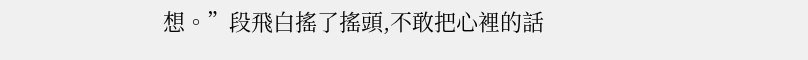想。”段飛白搖了搖頭,不敢把心裡的話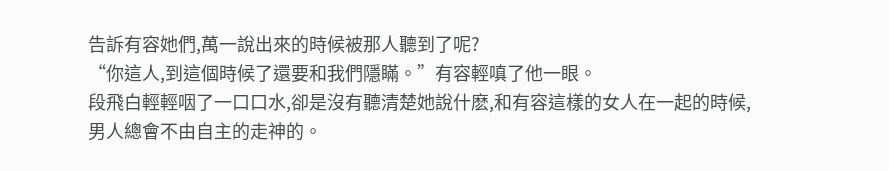告訴有容她們,萬一說出來的時候被那人聽到了呢?
“你這人,到這個時候了還要和我們隱瞞。”有容輕嗔了他一眼。
段飛白輕輕咽了一口口水,卻是沒有聽清楚她說什麽,和有容這樣的女人在一起的時候,男人總會不由自主的走神的。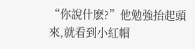“你說什麽?”他勉強抬起頭來,就看到小紅帽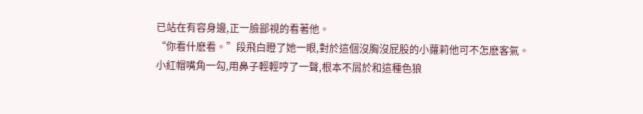已站在有容身邊,正一臉鄙視的看著他。
“你看什麽看。”段飛白瞪了她一眼,對於這個沒胸沒屁股的小蘿莉他可不怎麽客氣。
小紅帽嘴角一勾,用鼻子輕輕哼了一聲,根本不屑於和這種色狼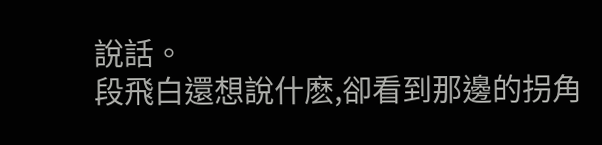說話。
段飛白還想說什麽,卻看到那邊的拐角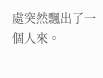處突然飄出了一個人來。